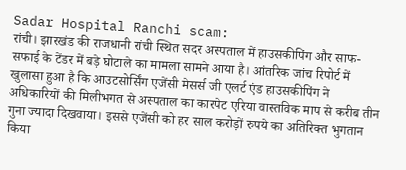Sadar Hospital Ranchi scam:
रांची। झारखंड की राजधानी रांची स्थित सदर अस्पताल में हाउसकीपिंग और साफ-सफाई के टेंडर में बड़े घोटाले का मामला सामने आया है। आंतरिक जांच रिपोर्ट में खुलासा हुआ है कि आउटसोर्सिंग एजेंसी मेसर्स जी एलर्ट एंड हाउसकीपिंग ने अधिकारियों की मिलीभगत से अस्पताल का कारपेट एरिया वास्तविक माप से करीब तीन गुना ज्यादा दिखवाया। इससे एजेंसी को हर साल करोड़ों रुपये का अतिरिक्त भुगतान किया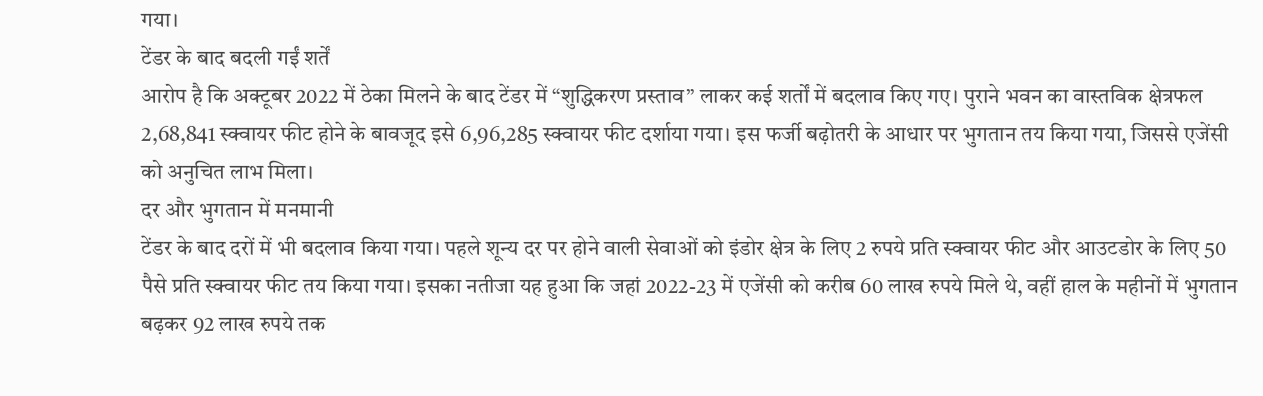गया।
टेंडर के बाद बदली गईं शर्तें
आरोप है कि अक्टूबर 2022 में ठेका मिलने के बाद टेंडर में “शुद्धिकरण प्रस्ताव” लाकर कई शर्तों में बदलाव किए गए। पुराने भवन का वास्तविक क्षेत्रफल 2,68,841 स्क्वायर फीट होने के बावजूद इसे 6,96,285 स्क्वायर फीट दर्शाया गया। इस फर्जी बढ़ोतरी के आधार पर भुगतान तय किया गया, जिससे एजेंसी को अनुचित लाभ मिला।
दर और भुगतान में मनमानी
टेंडर के बाद दरों में भी बदलाव किया गया। पहले शून्य दर पर होने वाली सेवाओं को इंडोर क्षेत्र के लिए 2 रुपये प्रति स्क्वायर फीट और आउटडोर के लिए 50 पैसे प्रति स्क्वायर फीट तय किया गया। इसका नतीजा यह हुआ कि जहां 2022-23 में एजेंसी को करीब 60 लाख रुपये मिले थे, वहीं हाल के महीनों में भुगतान बढ़कर 92 लाख रुपये तक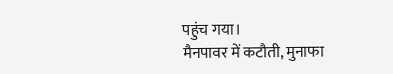पहुंच गया।
मैनपावर में कटौती, मुनाफा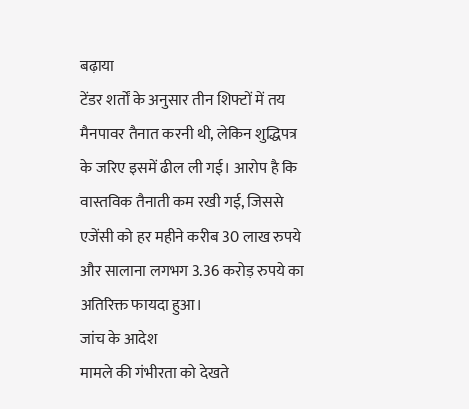बढ़ाया
टेंडर शर्तों के अनुसार तीन शिफ्टों में तय मैनपावर तैनात करनी थी, लेकिन शुद्धिपत्र के जरिए इसमें ढील ली गई। आरोप है कि वास्तविक तैनाती कम रखी गई, जिससे एजेंसी को हर महीने करीब 30 लाख रुपये और सालाना लगभग 3.36 करोड़ रुपये का अतिरिक्त फायदा हुआ।
जांच के आदेश
मामले की गंभीरता को देखते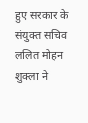हुए सरकार के संयुक्त सचिव ललित मोहन शुक्ला ने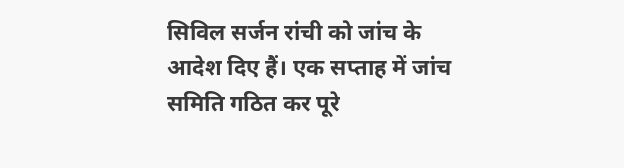सिविल सर्जन रांची को जांच के आदेश दिए हैं। एक सप्ताह में जांच समिति गठित कर पूरे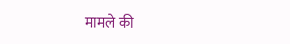मामले की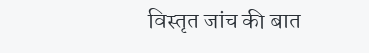विस्तृत जांच की बात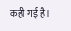कही गई है।